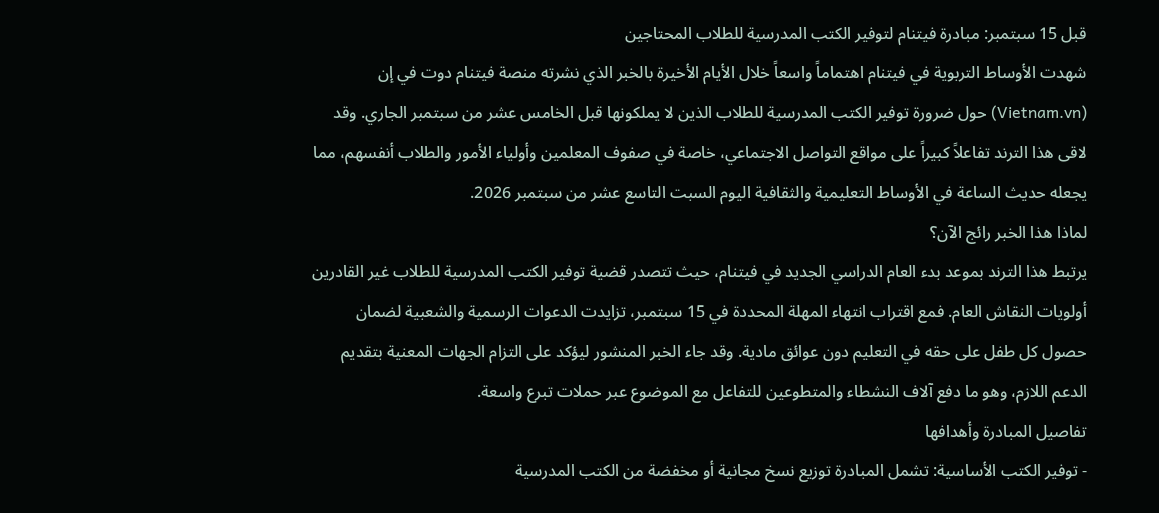قبل 15 سبتمبر: مبادرة فيتنام لتوفير الكتب المدرسية للطلاب المحتاجين
شهدت الأوساط التربوية في فيتنام اهتماماً واسعاً خلال الأيام الأخيرة بالخبر الذي نشرته منصة فيتنام دوت في إن (Vietnam.vn) حول ضرورة توفير الكتب المدرسية للطلاب الذين لا يملكونها قبل الخامس عشر من سبتمبر الجاري. وقد لاقى هذا الترند تفاعلاً كبيراً على مواقع التواصل الاجتماعي، خاصة في صفوف المعلمين وأولياء الأمور والطلاب أنفسهم، مما يجعله حديث الساعة في الأوساط التعليمية والثقافية اليوم السبت التاسع عشر من سبتمبر 2026.
لماذا هذا الخبر رائج الآن؟
يرتبط هذا الترند بموعد بدء العام الدراسي الجديد في فيتنام، حيث تتصدر قضية توفير الكتب المدرسية للطلاب غير القادرين أولويات النقاش العام. فمع اقتراب انتهاء المهلة المحددة في 15 سبتمبر، تزايدت الدعوات الرسمية والشعبية لضمان حصول كل طفل على حقه في التعليم دون عوائق مادية. وقد جاء الخبر المنشور ليؤكد على التزام الجهات المعنية بتقديم الدعم اللازم، وهو ما دفع آلاف النشطاء والمتطوعين للتفاعل مع الموضوع عبر حملات تبرع واسعة.
تفاصيل المبادرة وأهدافها
- توفير الكتب الأساسية: تشمل المبادرة توزيع نسخ مجانية أو مخفضة من الكتب المدرسية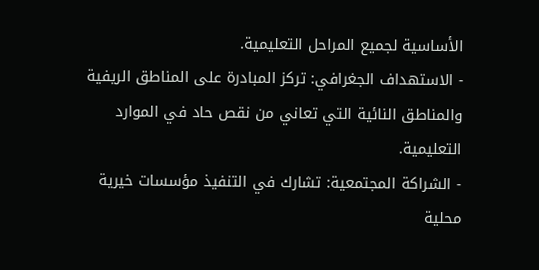الأساسية لجميع المراحل التعليمية.
- الاستهداف الجغرافي: تركز المبادرة على المناطق الريفية والمناطق النائية التي تعاني من نقص حاد في الموارد التعليمية.
- الشراكة المجتمعية: تشارك في التنفيذ مؤسسات خيرية محلية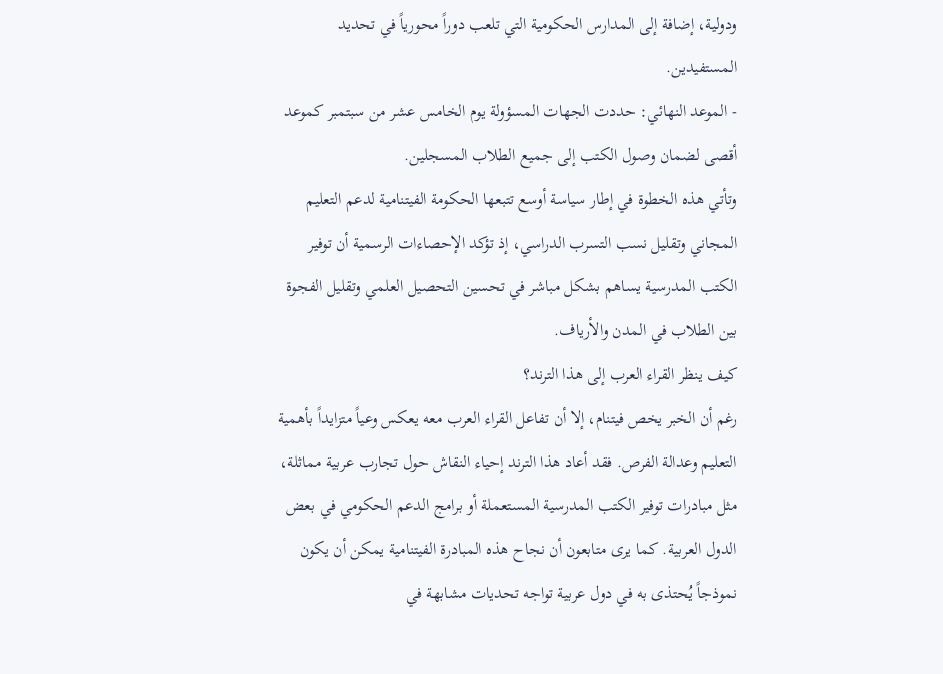ودولية، إضافة إلى المدارس الحكومية التي تلعب دوراً محورياً في تحديد المستفيدين.
- الموعد النهائي: حددت الجهات المسؤولة يوم الخامس عشر من سبتمبر كموعد أقصى لضمان وصول الكتب إلى جميع الطلاب المسجلين.
وتأتي هذه الخطوة في إطار سياسة أوسع تتبعها الحكومة الفيتنامية لدعم التعليم المجاني وتقليل نسب التسرب الدراسي، إذ تؤكد الإحصاءات الرسمية أن توفير الكتب المدرسية يساهم بشكل مباشر في تحسين التحصيل العلمي وتقليل الفجوة بين الطلاب في المدن والأرياف.
كيف ينظر القراء العرب إلى هذا الترند؟
رغم أن الخبر يخص فيتنام، إلا أن تفاعل القراء العرب معه يعكس وعياً متزايداً بأهمية التعليم وعدالة الفرص. فقد أعاد هذا الترند إحياء النقاش حول تجارب عربية مماثلة، مثل مبادرات توفير الكتب المدرسية المستعملة أو برامج الدعم الحكومي في بعض الدول العربية. كما يرى متابعون أن نجاح هذه المبادرة الفيتنامية يمكن أن يكون نموذجاً يُحتذى به في دول عربية تواجه تحديات مشابهة في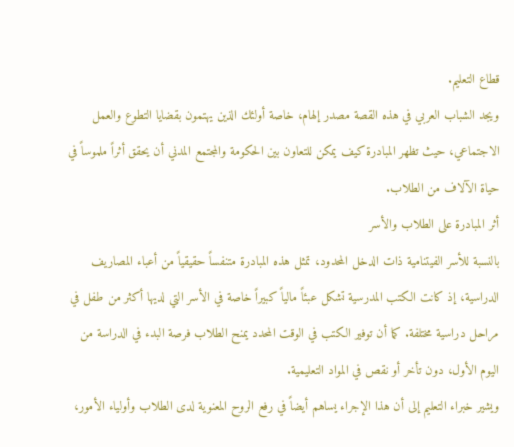قطاع التعليم.
ويجد الشباب العربي في هذه القصة مصدر إلهام، خاصة أولئك الذين يهتمون بقضايا التطوع والعمل الاجتماعي، حيث تظهر المبادرة كيف يمكن للتعاون بين الحكومة والمجتمع المدني أن يحقق أثراً ملموساً في حياة الآلاف من الطلاب.
أثر المبادرة على الطلاب والأسر
بالنسبة للأسر الفيتنامية ذات الدخل المحدود، تمثل هذه المبادرة متنفساً حقيقياً من أعباء المصاريف الدراسية، إذ كانت الكتب المدرسية تشكل عبئاً مالياً كبيراً خاصة في الأسر التي لديها أكثر من طفل في مراحل دراسية مختلفة. كما أن توفير الكتب في الوقت المحدد يمنح الطلاب فرصة البدء في الدراسة من اليوم الأول، دون تأخر أو نقص في المواد التعليمية.
ويشير خبراء التعليم إلى أن هذا الإجراء يساهم أيضاً في رفع الروح المعنوية لدى الطلاب وأولياء الأمور،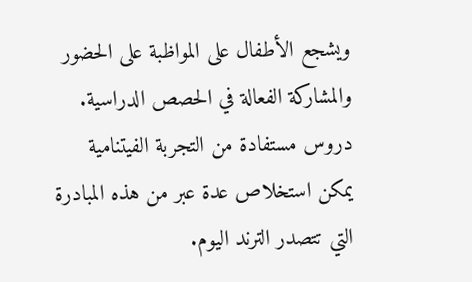ويشجع الأطفال على المواظبة على الحضور والمشاركة الفعالة في الحصص الدراسية.
دروس مستفادة من التجربة الفيتنامية
يمكن استخلاص عدة عبر من هذه المبادرة التي تتصدر الترند اليوم.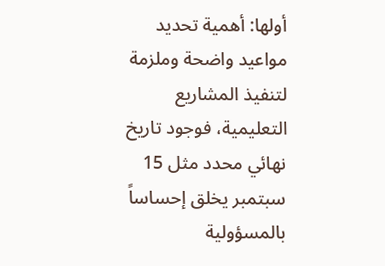أولها: أهمية تحديد مواعيد واضحة وملزمة لتنفيذ المشاريع التعليمية، فوجود تاريخ نهائي محدد مثل 15 سبتمبر يخلق إحساساً بالمسؤولية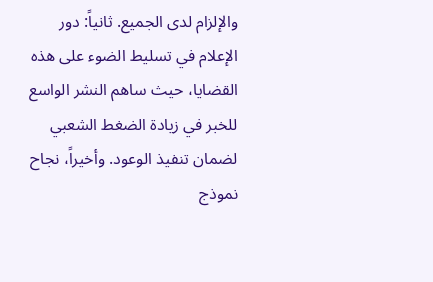والإلزام لدى الجميع. ثانياً: دور الإعلام في تسليط الضوء على هذه القضايا، حيث ساهم النشر الواسع للخبر في زيادة الضغط الشعبي لضمان تنفيذ الوعود. وأخيراً، نجاح نموذج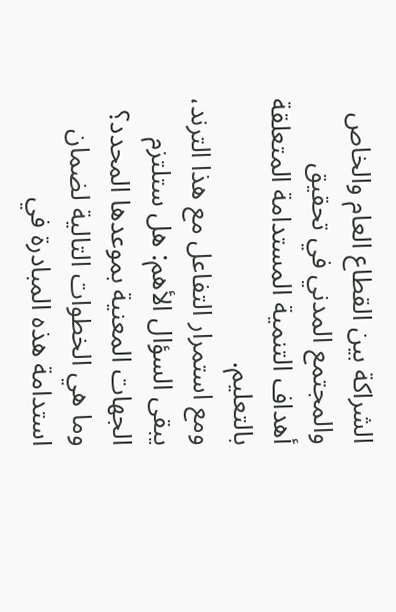الشراكة بين القطاع العام والخاص والمجتمع المدني في تحقيق أهداف التنمية المستدامة المتعلقة بالتعليم.
ومع استمرار التفاعل مع هذا الترند، يبقى السؤال الأهم: هل ستلتزم الجهات المعنية بموعدها المحدد؟ وما هي الخطوات التالية لضمان استدامة هذه المبادرة في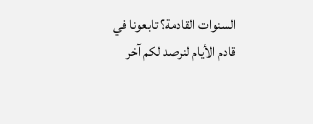السنوات القادمة؟ تابعونا في قادم الأيام لنرصد لكم آخر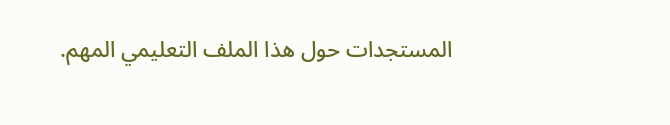المستجدات حول هذا الملف التعليمي المهم.